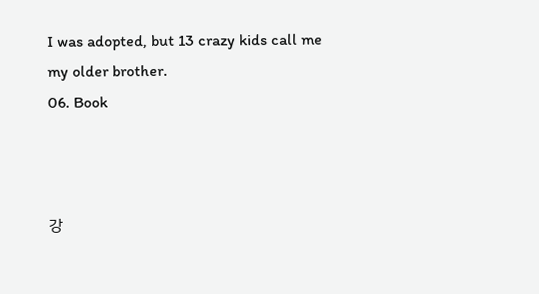I was adopted, but 13 crazy kids call me my older brother.
06. Book



강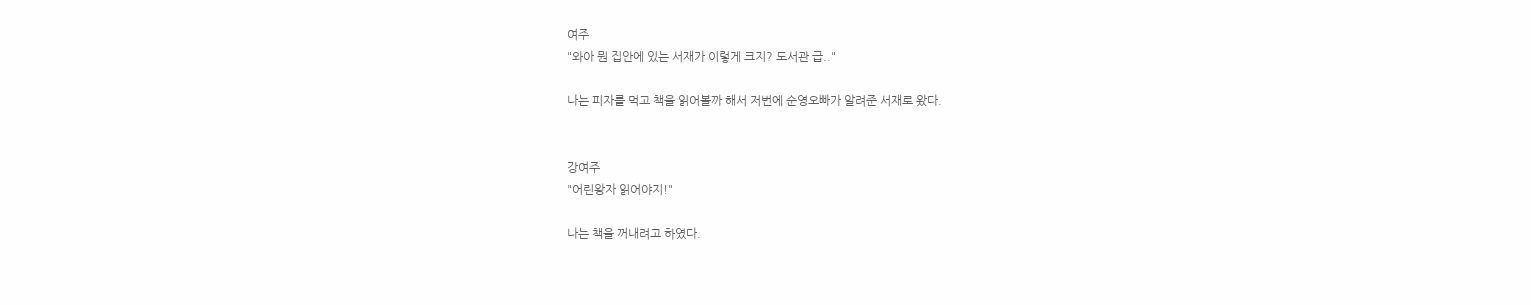여주
"와아 뭔 집안에 있는 서재가 이렇게 크지? 도서관 급.."

나는 피자를 먹고 책을 읽어볼까 해서 저번에 순영오빠가 알려준 서재로 왔다.


강여주
"어린왕자 읽어야지!"

나는 책을 꺼내려고 하였다.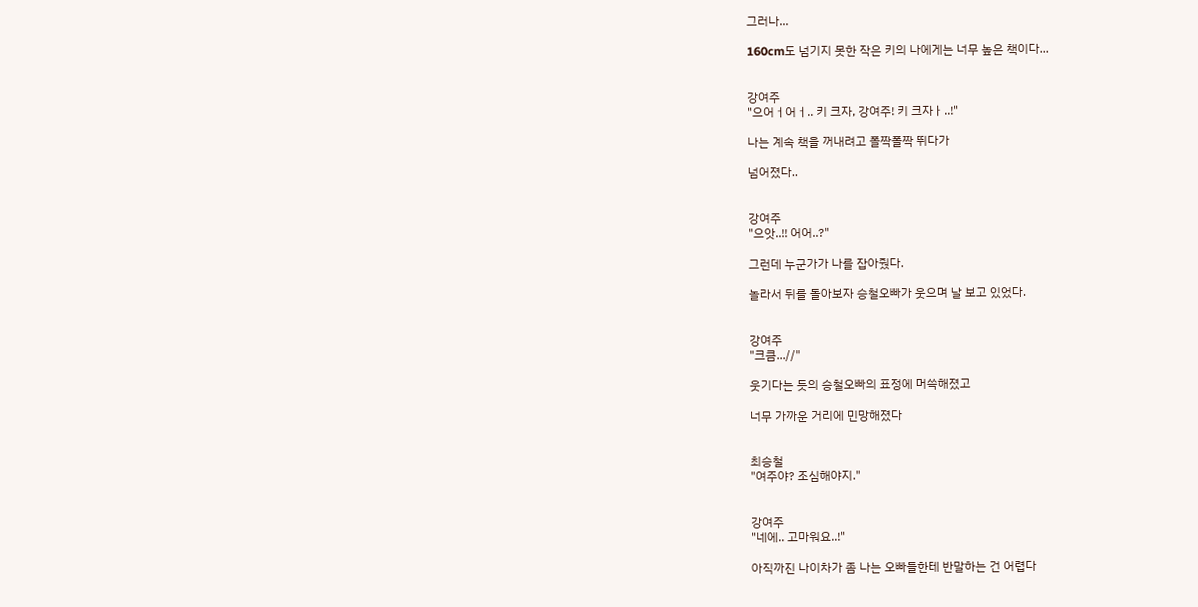그러나...

160cm도 넘기지 못한 작은 키의 나에게는 너무 높은 책이다...


강여주
"으어ㅓ어ㅓ.. 키 크자, 강여주! 키 크자ㅏ..!"

나는 계속 책을 꺼내려고 폴짝폴짝 뛰다가

넘어졌다..


강여주
"으앗..!! 어어..?"

그런데 누군가가 나를 잡아줬다.

놀라서 뒤를 돌아보자 승철오빠가 웃으며 날 보고 있었다.


강여주
"크큼...//"

웃기다는 듯의 승철오빠의 표정에 머쓱해졌고

너무 가까운 거리에 민망해졌다


최승철
"여주야? 조심해야지."


강여주
"네에.. 고마워요..!"

아직까진 나이차가 좀 나는 오빠들한테 반말하는 건 어렵다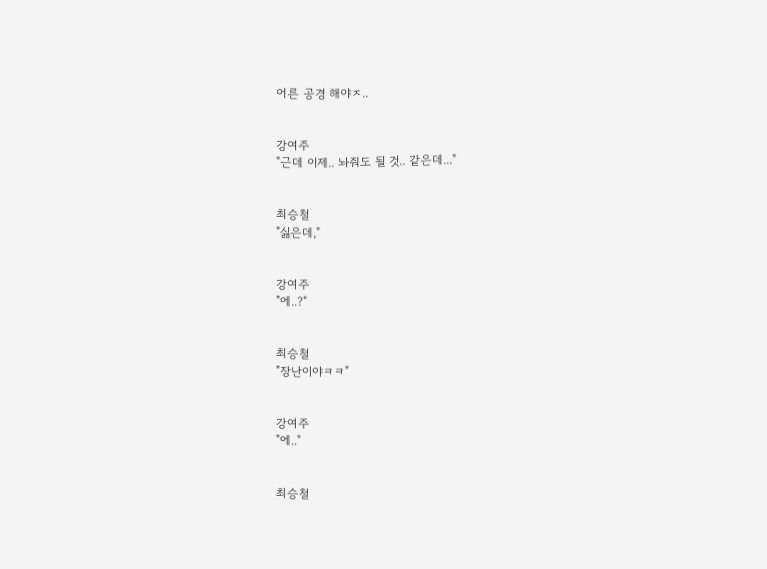어른 공경 해야ㅈ..


강여주
"근데 이제.. 놔줘도 될 것.. 같은데..."


최승철
"싫은데,"


강여주
"에..?"


최승철
"장난이야ㅋㅋ"


강여주
"에.."


최승철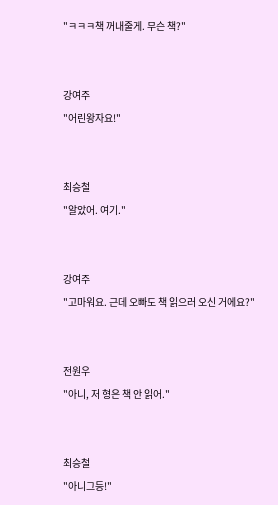"ㅋㅋㅋ책 꺼내줄게. 무슨 책?"


강여주
"어린왕자요!"


최승철
"알았어. 여기."


강여주
"고마워요. 근데 오빠도 책 읽으러 오신 거에요?"


전원우
"아니, 저 형은 책 안 읽어."


최승철
"아니그등!"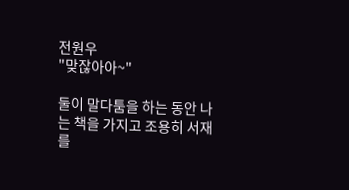전원우
"맞잖아아~"

둘이 말다툼을 하는 동안 나는 책을 가지고 조용히 서재를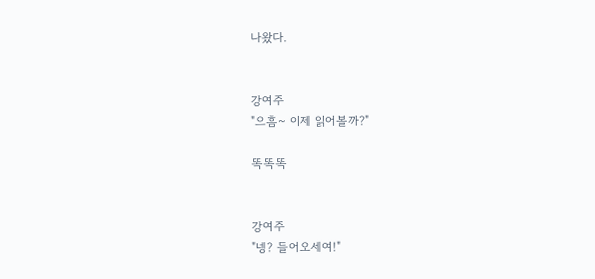나왔다.


강여주
"으흠~ 이제 읽어볼까?"

똑똑똑


강여주
"넹? 들어오세여!"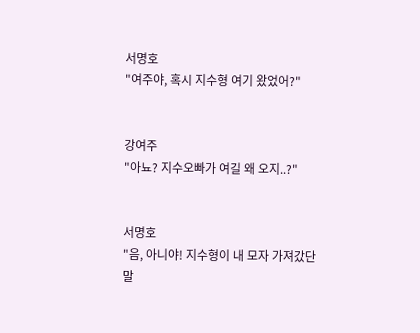서명호
"여주야, 혹시 지수형 여기 왔었어?"


강여주
"아뇨? 지수오빠가 여길 왜 오지..?"


서명호
"음, 아니야! 지수형이 내 모자 가져갔단 말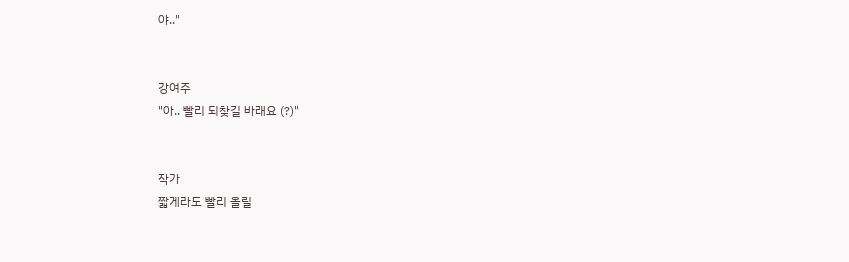야.."


강여주
"아.. 빨리 되찾길 바래요 (?)"


작가
짧게라도 빨리 올릴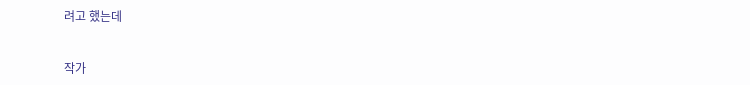려고 했는데


작가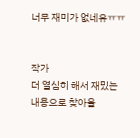너무 재미가 없네유ㅠㅠ


작가
더 열심히 해서 재밌는 내용으로 찾아올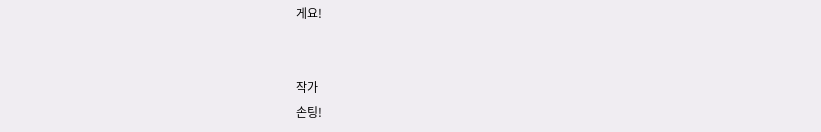게요!


작가
손팅!